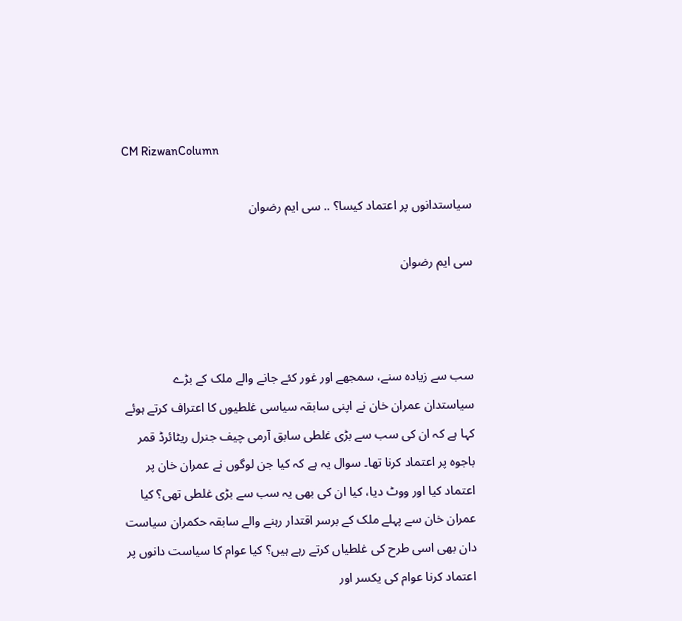CM RizwanColumn

سیاستدانوں پر اعتماد کیسا؟ .. سی ایم رضوان

سی ایم رضوان



سب سے زیادہ سنے، سمجھے اور غور کئے جانے والے ملک کے بڑے سیاستدان عمران خان نے اپنی سابقہ سیاسی غلطیوں کا اعتراف کرتے ہوئے کہا ہے کہ ان کی سب سے بڑی غلطی سابق آرمی چیف جنرل ریٹائرڈ قمر باجوہ پر اعتماد کرنا تھا۔ سوال یہ ہے کہ کیا جن لوگوں نے عمران خان پر اعتماد کیا اور ووٹ دیا، کیا ان کی بھی یہ سب سے بڑی غلطی تھی؟ کیا عمران خان سے پہلے ملک کے برسر اقتدار رہنے والے سابقہ حکمران سیاست دان بھی اسی طرح کی غلطیاں کرتے رہے ہیں؟ کیا عوام کا سیاست دانوں پر اعتماد کرنا عوام کی یکسر اور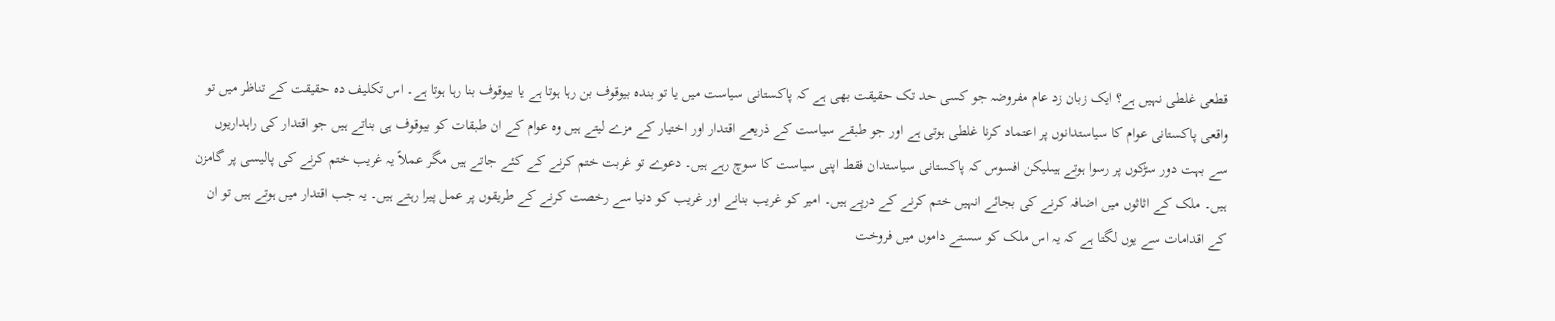قطعی غلطی نہیں ہے؟ ایک زبان زد عام مفروضہ جو کسی حد تک حقیقت بھی ہے کہ پاکستانی سیاست میں یا تو بندہ بیوقوف بن رہا ہوتا ہے یا بیوقوف بنا رہا ہوتا ہے۔ اس تکلیف دہ حقیقت کے تناظر میں تو واقعی پاکستانی عوام کا سیاستدانوں پر اعتماد کرنا غلطی ہوتی ہے اور جو طبقے سیاست کے ذریعے اقتدار اور اختیار کے مزے لیتے ہیں وہ عوام کے ان طبقات کو بیوقوف ہی بناتے ہیں جو اقتدار کی راہداریوں سے بہت دور سڑکوں پر رسوا ہوتے ہیںلیکن افسوس کہ پاکستانی سیاستدان فقط اپنی سیاست کا سوچ رہے ہیں۔ دعوے تو غربت ختم کرنے کے کئے جاتے ہیں مگر عملاً یہ غریب ختم کرنے کی پالیسی پر گامزن ہیں۔ ملک کے اثاثوں میں اضافہ کرنے کی بجائے انہیں ختم کرنے کے درپے ہیں۔ امیر کو غریب بنانے اور غریب کو دنیا سے رخصت کرنے کے طریقوں پر عمل پیرا رہتے ہیں۔ یہ جب اقتدار میں ہوتے ہیں تو ان کے اقدامات سے یوں لگتا ہے کہ یہ اس ملک کو سستے داموں میں فروخت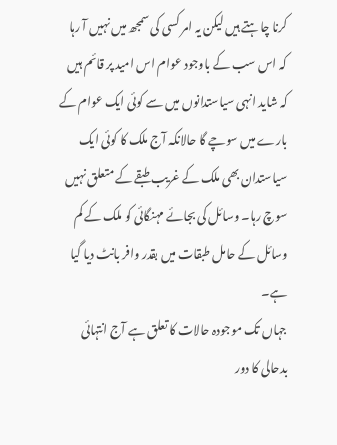کرنا چاہتے ہیں لیکن یہ امر کسی کی سمجھ میں نہیں آ رہا کہ اس سب کے باوجود عوام اس امید پر قائم ہیں کہ شاید انہی سیاستدانوں میں سے کوئی ایک عوام کے بارے میں سوچے گا حالانکہ آج ملک کا کوئی ایک سیاستدان بھی ملک کے غریب طبقے کے متعلق نہیں سوچ رہا۔ وسائل کی بجائے مہنگائی کو ملک کے کم وسائل کے حامل طبقات میں بقدر وافر بانٹ دیا گیا ہے۔
جہاں تک موجودہ حالات کا تعلق ہے آج انتہائی بدحالی کا دور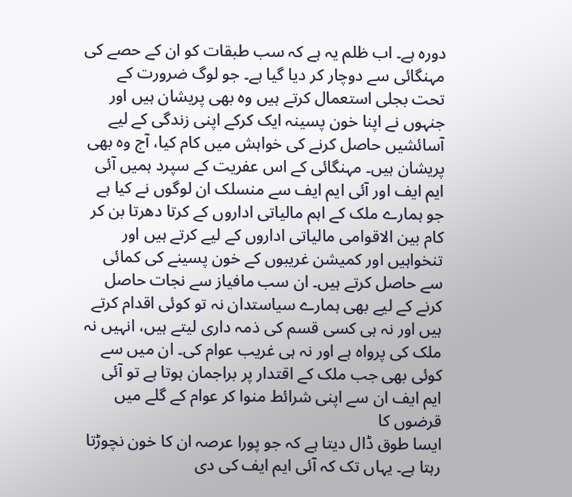دورہ ہے۔ اب ظلم یہ ہے کہ سب طبقات کو ان کے حصے کی مہنگائی سے دوچار کر دیا گیا ہے۔ جو لوگ ضرورت کے تحت بجلی استعمال کرتے ہیں وہ بھی پریشان ہیں اور جنہوں نے اپنا خون پسینہ ایک کرکے اپنی زندگی کے لیے آسائشیں حاصل کرنے کی خواہش میں کام کیا، آج وہ بھی پریشان ہیں۔ مہنگائی کے اس عفریت کے سپرد ہمیں آئی ایم ایف اور آئی ایم ایف سے منسلک ان لوگوں نے کیا ہے جو ہمارے ملک کے اہم مالیاتی اداروں کے کرتا دھرتا بن کر کام بین الاقوامی مالیاتی اداروں کے لیے کرتے ہیں اور تنخواہیں اور کمیشن غریبوں کے خون پسینے کی کمائی سے حاصل کرتے ہیں۔ ان سب مافیاز سے نجات حاصل کرنے کے لیے بھی ہمارے سیاستدان نہ تو کوئی اقدام کرتے ہیں اور نہ ہی کسی قسم کی ذمہ داری لیتے ہیں، انہیں نہ ملک کی پرواہ ہے اور نہ ہی غریب عوام کی۔ ان میں سے کوئی بھی جب ملک کے اقتدار پر براجمان ہوتا ہے تو آئی ایم ایف ان سے اپنی شرائط منوا کر عوام کے گلے میں قرضوں کا
ایسا طوق ڈال دیتا ہے کہ جو پورا عرصہ ان کا خون نچوڑتا رہتا ہے۔ یہاں تک کہ آئی ایم ایف کی دی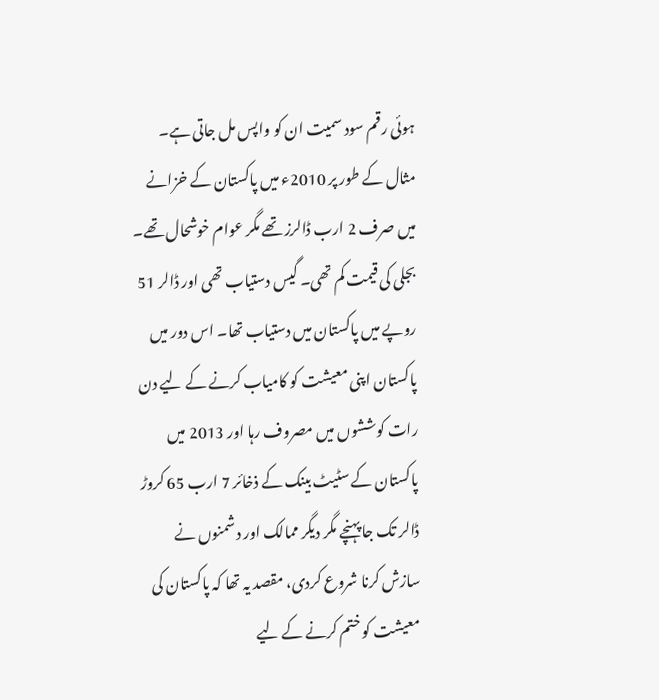ہوئی رقم سود سمیت ان کو واپس مل جاتی ہے۔ مثال کے طور پر 2010ء میں پاکستان کے خزانے میں صرف 2 ارب ڈالرز تھے مگر عوام خوشحال تھے۔ بجلی کی قیمت کم تھی۔ گیس دستیاب تھی اور ڈالر 51 روپے میں پاکستان میں دستیاب تھا۔ اس دور میں پاکستان اپنی معیشت کو کامیاب کرنے کے لیے دن رات کوششوں میں مصروف رہا اور 2013 میں پاکستان کے سٹیٹ بینک کے ذخائر 7 ارب 65 کروڑ ڈالر تک جا پہنچے مگر دیگر ممالک اور دشمنوں نے سازش کرنا شروع کردی، مقصد یہ تھا کہ پاکستان کی معیشت کو ختم کرنے کے لیے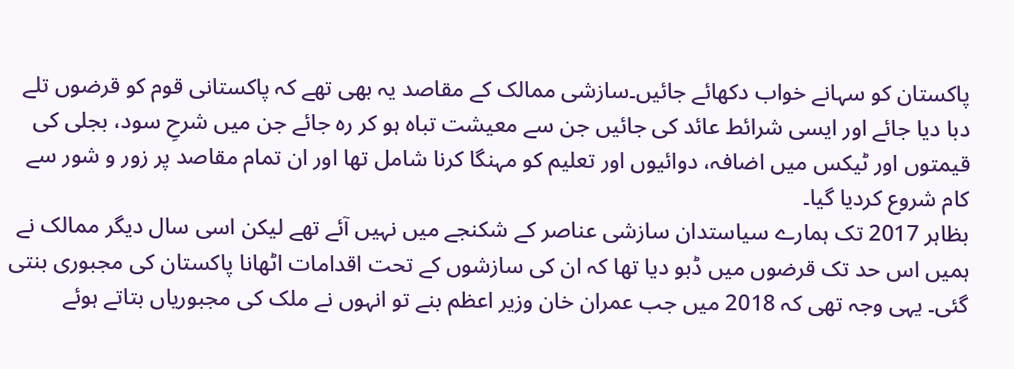پاکستان کو سہانے خواب دکھائے جائیں۔سازشی ممالک کے مقاصد یہ بھی تھے کہ پاکستانی قوم کو قرضوں تلے دبا دیا جائے اور ایسی شرائط عائد کی جائیں جن سے معیشت تباہ ہو کر رہ جائے جن میں شرحِ سود، بجلی کی قیمتوں اور ٹیکس میں اضافہ، دوائیوں اور تعلیم کو مہنگا کرنا شامل تھا اور ان تمام مقاصد پر زور و شور سے کام شروع کردیا گیا۔
بظاہر 2017 تک ہمارے سیاستدان سازشی عناصر کے شکنجے میں نہیں آئے تھے لیکن اسی سال دیگر ممالک نے ہمیں اس حد تک قرضوں میں ڈبو دیا تھا کہ ان کی سازشوں کے تحت اقدامات اٹھانا پاکستان کی مجبوری بنتی گئی۔ یہی وجہ تھی کہ 2018 میں جب عمران خان وزیر اعظم بنے تو انہوں نے ملک کی مجبوریاں بتاتے ہوئے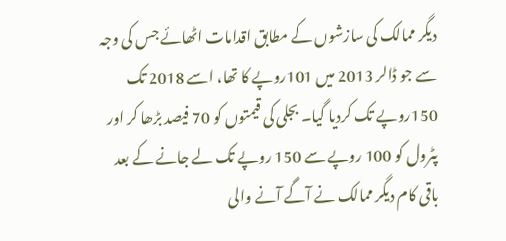دیگر ممالک کی سازشوں کے مطابق اقدامات اٹھائے جس کی وجہ سے جو ڈالر 2013 میں 101روپے کا تھا، اسے 2018 تک 150روپے تک کردیا گیا۔ بجلی کی قیمتوں کو 70 فیصد بڑھا کر اور پٹرول کو 100 روپے سے 150 روپے تک لے جانے کے بعد باقی کام دیگر ممالک نے آگے آنے والی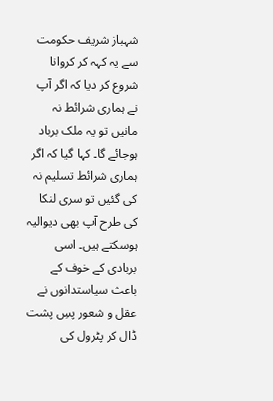شہباز شریف حکومت سے یہ کہہ کر کروانا شروع کر دیا کہ اگر آپ نے ہماری شرائط نہ مانیں تو یہ ملک برباد ہوجائے گا۔ کہا گیا کہ اگر ہماری شرائط تسلیم نہ کی گئیں تو سری لنکا کی طرح آپ بھی دیوالیہ ہوسکتے ہیں۔ اسی بربادی کے خوف کے باعث سیاستدانوں نے عقل و شعور پسِ پشت ڈال کر پٹرول کی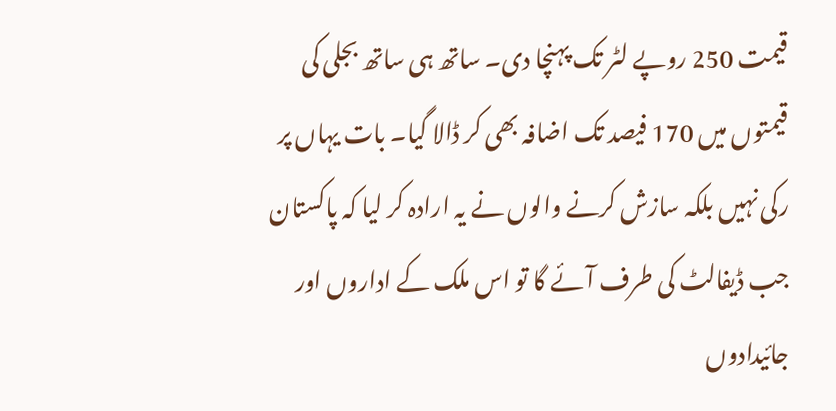قیمت 250 روپے لٹر تک پہنچا دی۔ ساتھ ہی ساتھ بجلی کی قیمتوں میں 170 فیصد تک اضافہ بھی کر ڈالا گیا۔ بات یہاں پر رکی نہیں بلکہ سازش کرنے والوں نے یہ ارادہ کر لیا کہ پاکستان جب ڈیفالٹ کی طرف آئے گا تو اس ملک کے اداروں اور جائیدادوں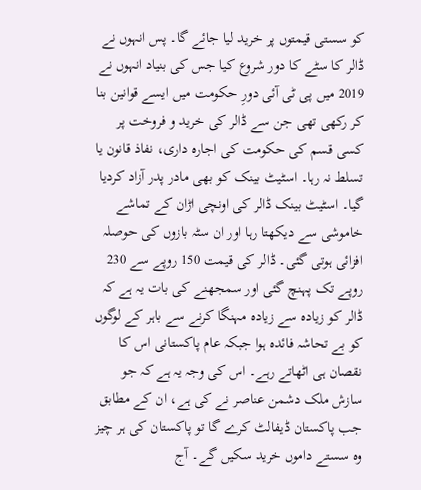کو سستی قیمتوں پر خرید لیا جائے گا۔ پس انہوں نے ڈالر کا سٹے کا دور شروع کیا جس کی بنیاد انہوں نے 2019 میں پی ٹی آئی دورِ حکومت میں ایسے قوانین بنا کر رکھی تھی جن سے ڈالر کی خرید و فروخت پر کسی قسم کی حکومت کی اجارہ داری، نفاذ قانون یا تسلط نہ رہا۔ اسٹیٹ بینک کو بھی مادر پدر آزاد کردیا گیا۔ اسٹیٹ بینک ڈالر کی اونچی اڑان کے تماشے خاموشی سے دیکھتا رہا اور ان سٹہ بازوں کی حوصلہ افزائی ہوتی گئی۔ ڈالر کی قیمت 150 روپے سے 230 روپے تک پہنچ گئی اور سمجھنے کی بات یہ ہے کہ ڈالر کو زیادہ سے زیادہ مہنگا کرنے سے باہر کے لوگوں کو بے تحاشہ فائدہ ہوا جبکہ عام پاکستانی اس کا نقصان ہی اٹھاتے رہے۔ اس کی وجہ یہ ہے کہ جو سازش ملک دشمن عناصر نے کی ہے، ان کے مطابق جب پاکستان ڈیفالٹ کرے گا تو پاکستان کی ہر چیز وہ سستے داموں خرید سکیں گے۔ آج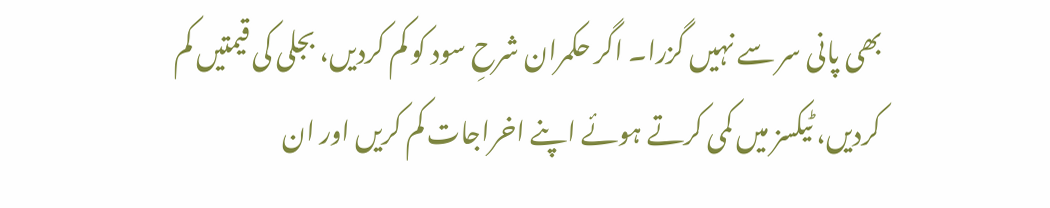بھی پانی سر سے نہیں گزرا۔ اگر حکمران شرحِ سود کو کم کردیں، بجلی کی قیمتیں کم کردیں، ٹیکسز میں کمی کرتے ہوئے اپنے اخراجات کم کریں اور ان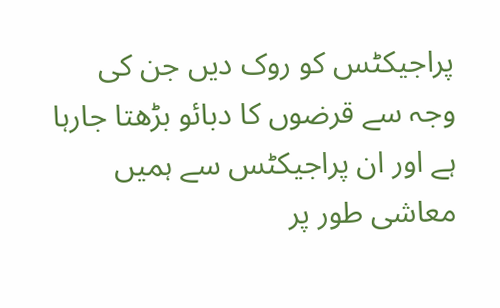پراجیکٹس کو روک دیں جن کی وجہ سے قرضوں کا دبائو بڑھتا جارہا ہے اور ان پراجیکٹس سے ہمیں معاشی طور پر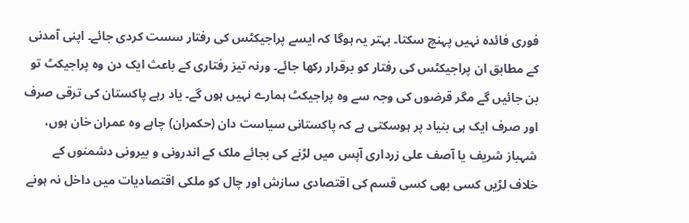فوری فائدہ نہیں پہنچ سکتا۔ بہتر یہ ہوگا کہ ایسے پراجیکٹس کی رفتار سست کردی جائے۔ اپنی آمدنی کے مطابق ان پراجیکٹس کی رفتار کو برقرار رکھا جائے۔ ورنہ تیز رفتاری کے باعث ایک دن وہ پراجیکٹ تو بن جائیں گے مگر قرضوں کی وجہ سے وہ پراجیکٹ ہمارے نہیں ہوں گے۔ یاد رہے پاکستان کی ترقی صرف اور صرف ایک ہی بنیاد پر ہوسکتی ہے کہ پاکستانی سیاست دان (حکمران) چاہے وہ عمران خان ہوں، شہباز شریف یا آصف علی زرداری آپس میں لڑنے کی بجائے ملک کے اندرونی و بیرونی دشمنوں کے خلاف لڑیں کسی بھی کسی قسم کی اقتصادی سازش اور چال کو ملکی اقتصادیات میں داخل نہ ہونے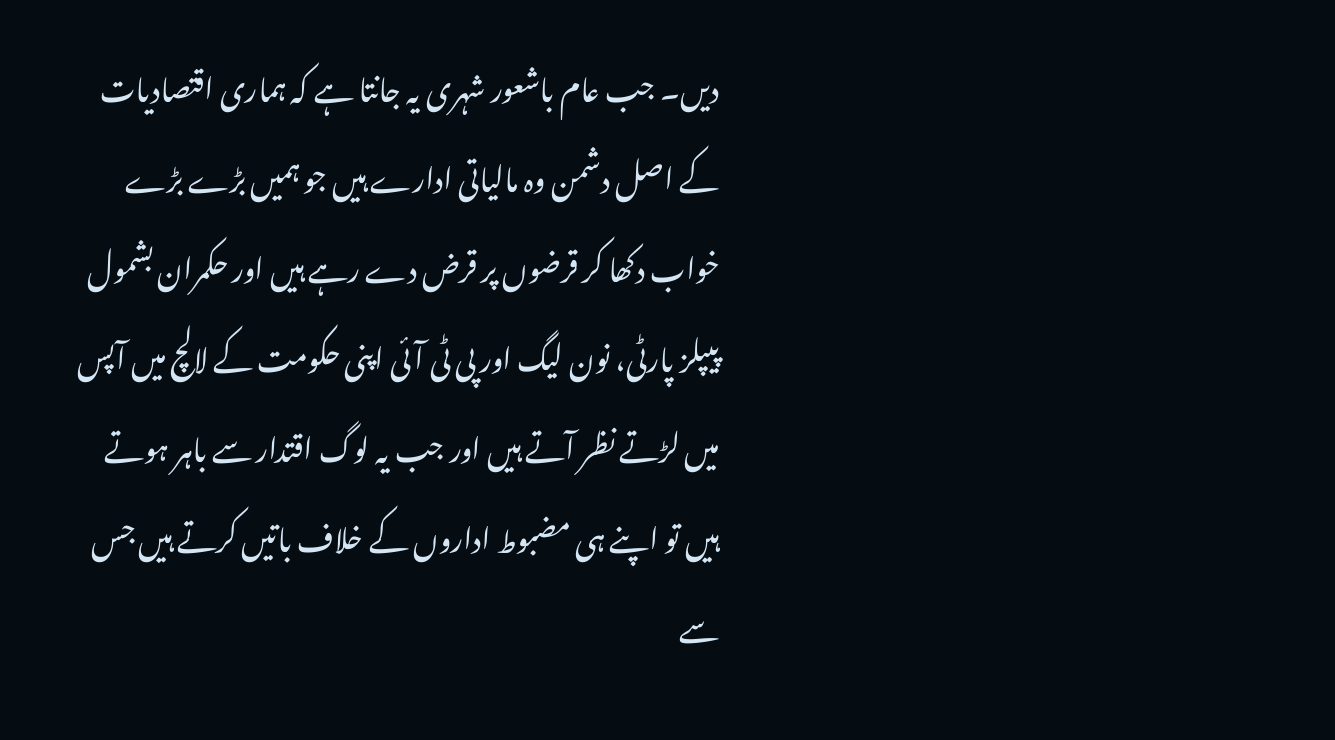دیں۔ جب عام باشعور شہری یہ جانتا ہے کہ ہماری اقتصادیات کے اصل دشمن وہ مالیاتی ادارے ہیں جو ہمیں بڑے بڑے خواب دکھا کر قرضوں پر قرض دے رہے ہیں اور حکمران بشمول پیپلز پارٹی، نون لیگ اور پی ٹی آئی اپنی حکومت کے لالچ میں آپس میں لڑتے نظر آتے ہیں اور جب یہ لوگ اقتدار سے باہر ہوتے ہیں تو اپنے ہی مضبوط اداروں کے خلاف باتیں کرتے ہیں جس سے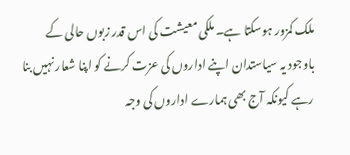ملک کمزور ہوسکتا ہے۔ ملکی معیشت کی اس قدر زبوں حالی کے باوجود یہ سیاستدان اپنے اداروں کی عزت کرنے کو اپنا شعار نہیں بنا رہے کیونکہ آج بھی ہمارے اداروں کی وجہ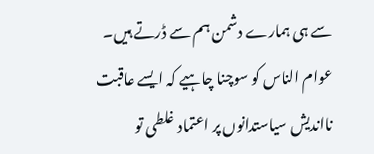سے ہی ہمارے دشمن ہم سے ڈرتے ہیں۔ عوام الناس کو سوچنا چاہیے کہ ایسے عاقبت نااندیش سیاستدانوں پر اعتماد غلطی تو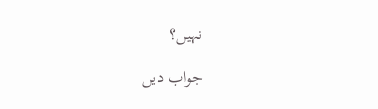نہیں؟

جواب دیں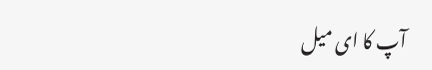آپ کا ای میل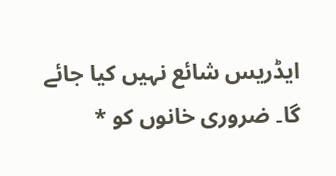ایڈریس شائع نہیں کیا جائے گا۔ ضروری خانوں کو *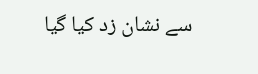سے نشان زد کیا گیا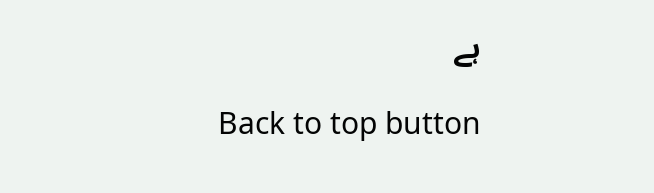ہے

Back to top button